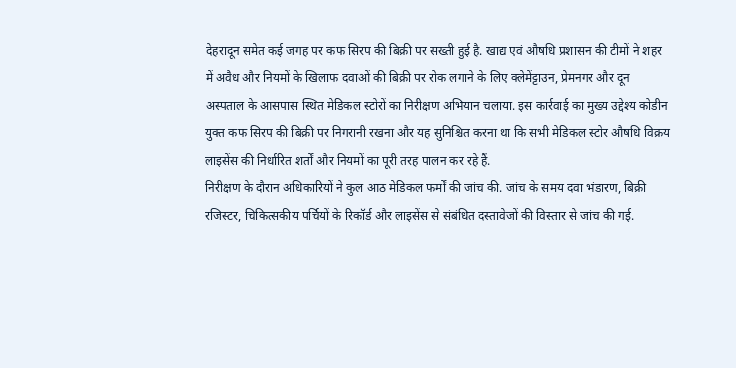देहरादून समेत कई जगह पर कफ सिरप की बिक्री पर सख्ती हुई है. खाद्य एवं औषधि प्रशासन की टीमों ने शहर में अवैध और नियमों के खिलाफ दवाओं की बिक्री पर रोक लगाने के लिए क्लेमेंट्टाउन, प्रेमनगर और दून अस्पताल के आसपास स्थित मेडिकल स्टोरों का निरीक्षण अभियान चलाया. इस कार्रवाई का मुख्य उद्देश्य कोडीन युक्त कफ सिरप की बिक्री पर निगरानी रखना और यह सुनिश्चित करना था कि सभी मेडिकल स्टोर औषधि विक्रय लाइसेंस की निर्धारित शर्तों और नियमों का पूरी तरह पालन कर रहे हैं.
निरीक्षण के दौरान अधिकारियों ने कुल आठ मेडिकल फर्मों की जांच की. जांच के समय दवा भंडारण, बिक्री रजिस्टर, चिकित्सकीय पर्चियों के रिकॉर्ड और लाइसेंस से संबंधित दस्तावेजों की विस्तार से जांच की गई.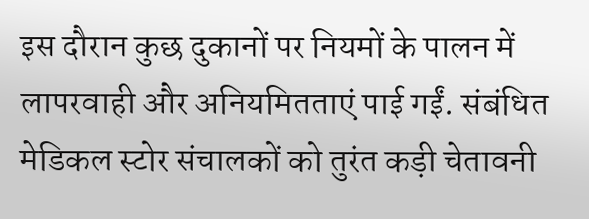इस दौरान कुछ दुकानों पर नियमों के पालन में लापरवाही और अनियमितताएं पाई गईं. संबंधित मेडिकल स्टोर संचालकों को तुरंत कड़ी चेतावनी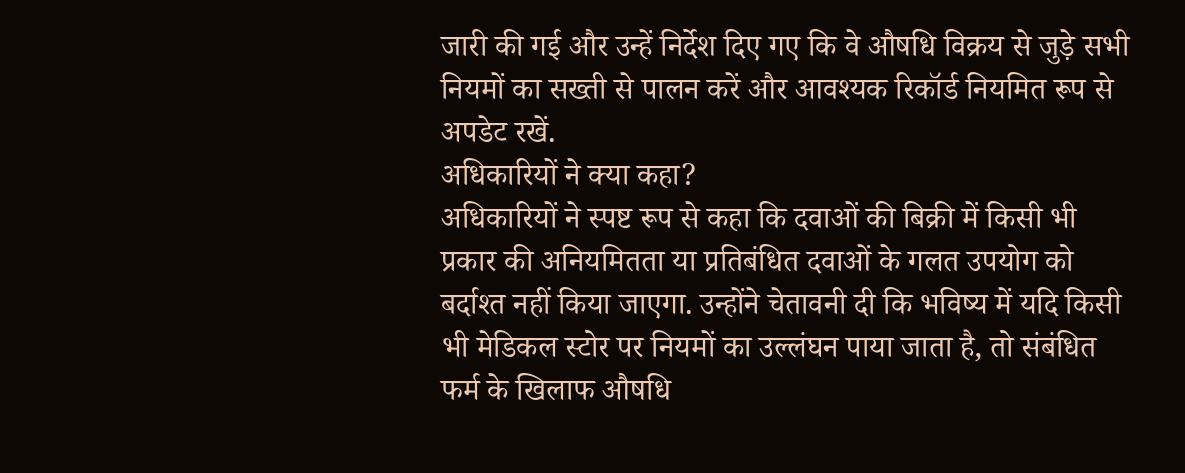जारी की गई और उन्हें निर्देश दिए गए कि वे औषधि विक्रय से जुड़े सभी नियमों का सख्ती से पालन करें और आवश्यक रिकॉर्ड नियमित रूप से अपडेट रखें.
अधिकारियों ने क्या कहा?
अधिकारियों ने स्पष्ट रूप से कहा कि दवाओं की बिक्री में किसी भी प्रकार की अनियमितता या प्रतिबंधित दवाओं के गलत उपयोग को बर्दाश्त नहीं किया जाएगा. उन्होंने चेतावनी दी कि भविष्य में यदि किसी भी मेडिकल स्टोर पर नियमों का उल्लंघन पाया जाता है, तो संबंधित फर्म के खिलाफ औषधि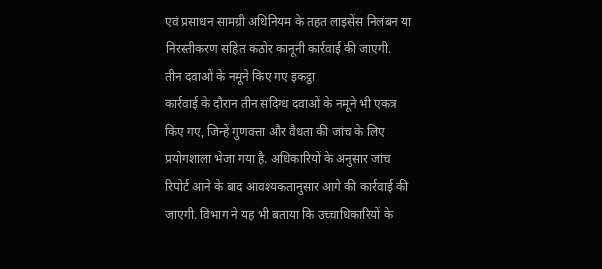एवं प्रसाधन सामग्री अधिनियम के तहत लाइसेंस निलंबन या निरस्तीकरण सहित कठोर कानूनी कार्रवाई की जाएगी.
तीन दवाओं के नमूने किए गए इकट्ठा
कार्रवाई के दौरान तीन संदिग्ध दवाओं के नमूने भी एकत्र किए गए, जिन्हें गुणवत्ता और वैधता की जांच के लिए प्रयोगशाला भेजा गया है. अधिकारियों के अनुसार जांच रिपोर्ट आने के बाद आवश्यकतानुसार आगे की कार्रवाई की जाएगी. विभाग ने यह भी बताया कि उच्चाधिकारियों के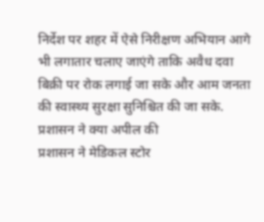निर्देश पर शहर में ऐसे निरीक्षण अभियान आगे भी लगातार चलाए जाएंगे ताकि अवैध दवा बिक्री पर रोक लगाई जा सके और आम जनता की स्वास्थ्य सुरक्षा सुनिश्चित की जा सके.
प्रशासन ने क्या अपील की
प्रशासन ने मेडिकल स्टोर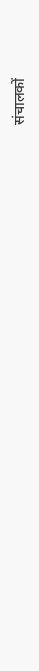संचालकों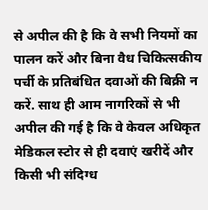से अपील की है कि वे सभी नियमों का पालन करें और बिना वैध चिकित्सकीय पर्ची के प्रतिबंधित दवाओं की बिक्री न करें. साथ ही आम नागरिकों से भी अपील की गई है कि वे केवल अधिकृत मेडिकल स्टोर से ही दवाएं खरीदें और किसी भी संदिग्ध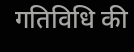गतिविधि की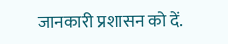जानकारी प्रशासन को दें.